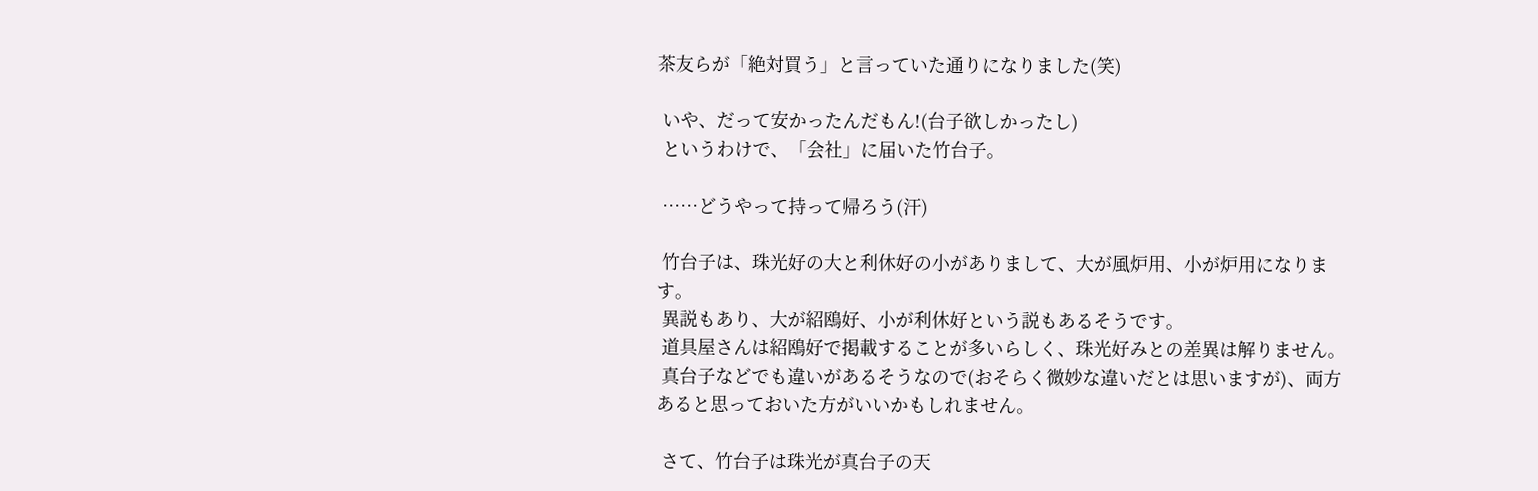茶友らが「絶対買う」と言っていた通りになりました(笑)

 いや、だって安かったんだもん!(台子欲しかったし)
 というわけで、「会社」に届いた竹台子。

 ……どうやって持って帰ろう(汗)

 竹台子は、珠光好の大と利休好の小がありまして、大が風炉用、小が炉用になります。
 異説もあり、大が紹鴎好、小が利休好という説もあるそうです。
 道具屋さんは紹鴎好で掲載することが多いらしく、珠光好みとの差異は解りません。
 真台子などでも違いがあるそうなので(おそらく微妙な違いだとは思いますが)、両方あると思っておいた方がいいかもしれません。

 さて、竹台子は珠光が真台子の天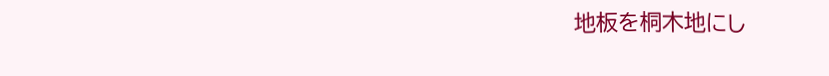地板を桐木地にし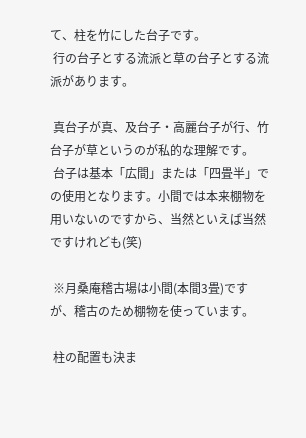て、柱を竹にした台子です。
 行の台子とする流派と草の台子とする流派があります。

 真台子が真、及台子・高麗台子が行、竹台子が草というのが私的な理解です。
 台子は基本「広間」または「四畳半」での使用となります。小間では本来棚物を用いないのですから、当然といえば当然ですけれども(笑)

 ※月桑庵稽古場は小間(本間3畳)ですが、稽古のため棚物を使っています。

 柱の配置も決ま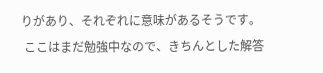りがあり、それぞれに意味があるそうです。
 ここはまだ勉強中なので、きちんとした解答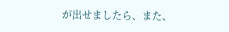が出せましたら、また、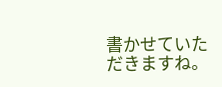書かせていただきますね。